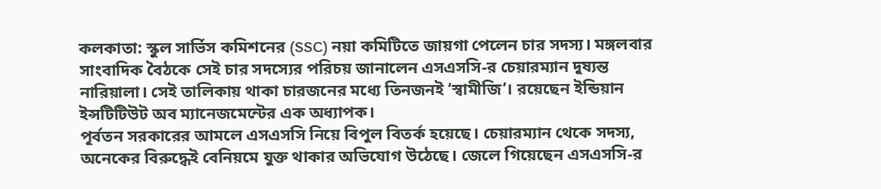কলকাতা: স্কুল সার্ভিস কমিশনের (SSC) নয়া কমিটিতে জায়গা পেলেন চার সদস্য। মঙ্গলবার সাংবাদিক বৈঠকে সেই চার সদস্যের পরিচয় জানালেন এসএসসি-র চেয়ারম্যান দুষ্যন্ত নারিয়ালা। সেই তালিকায় থাকা চারজনের মধ্যে তিনজনই ‘স্বামীজি’। রয়েছেন ইন্ডিয়ান ইন্সটিটিউট অব ম্যানেজমেন্টের এক অধ্যাপক।
পূর্বতন সরকারের আমলে এসএসসি নিয়ে বিপুল বিতর্ক হয়েছে। চেয়ারম্যান থেকে সদস্য, অনেকের বিরুদ্ধেই বেনিয়মে যুক্ত থাকার অভিযোগ উঠেছে। জেলে গিয়েছেন এসএসসি-র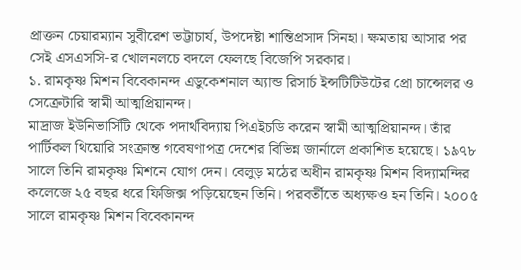প্রাক্তন চেয়ারম্যান সুবীরেশ ভট্টাচার্য, উপদেষ্টা শান্তিপ্রসাদ সিনহা। ক্ষমতায় আসার পর সেই এসএসসি-র খোলনলচে বদলে ফেলছে বিজেপি সরকার।
১. রামকৃষ্ণ মিশন বিবেকানন্দ এডুকেশনাল অ্যান্ড রিসার্চ ইন্সটিটিউটের প্রো চান্সেলর ও সেক্রেটারি স্বামী আত্মপ্রিয়ানন্দ।
মাদ্রাজ ইউনিভার্সিটি থেকে পদার্থবিদ্যায় পিএইচডি করেন স্বামী আত্মপ্রিয়ানন্দ। তাঁর পার্টিকল থিয়োরি সংক্রান্ত গবেষণাপত্র দেশের বিভিন্ন জার্নালে প্রকাশিত হয়েছে। ১৯৭৮ সালে তিনি রামকৃষ্ণ মিশনে যোগ দেন। বেলুড় মঠের অধীন রামকৃষ্ণ মিশন বিদ্যামন্দির কলেজে ২৫ বছর ধরে ফিজিক্স পড়িয়েছেন তিনি। পরবর্তীতে অধ্যক্ষও হন তিনি। ২০০৫ সালে রামকৃষ্ণ মিশন বিবেকানন্দ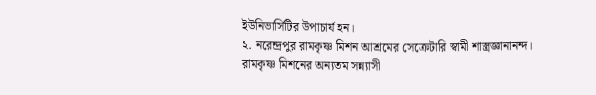ইউনিভার্সিটির উপাচার্য হন।
২. নরেন্দ্রপুর রামকৃষ্ণ মিশন আশ্রমের সেক্রেটারি স্বামী শাস্ত্রজ্ঞানানন্দ।
রামকৃষ্ণ মিশনের অন্যতম সন্ন্যাসী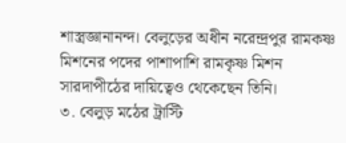শাস্ত্রজ্ঞানানন্দ। বেলুড়ের অধীন নরেন্দ্রপুর রামকষ্ণ মিশনের পদের পাশাপাশি রামকৃষ্ণ মিশন সারদাপীঠের দায়িত্বেও থেকেছেন তিনি।
৩. বেলুড় মঠের ট্রাস্টি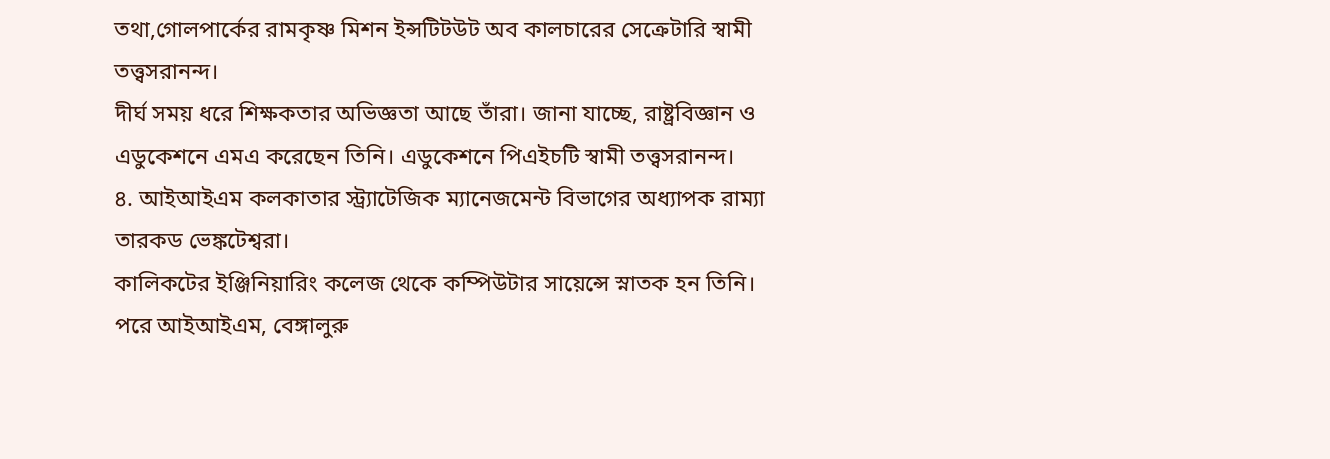তথা,গোলপার্কের রামকৃষ্ণ মিশন ইন্সটিটউট অব কালচারের সেক্রেটারি স্বামী তত্ত্বসরানন্দ।
দীর্ঘ সময় ধরে শিক্ষকতার অভিজ্ঞতা আছে তাঁরা। জানা যাচ্ছে, রাষ্ট্রবিজ্ঞান ও এডুকেশনে এমএ করেছেন তিনি। এডুকেশনে পিএইচটি স্বামী তত্ত্বসরানন্দ।
৪. আইআইএম কলকাতার স্ট্র্যাটেজিক ম্যানেজমেন্ট বিভাগের অধ্যাপক রাম্যা তারকড ভেঙ্কটেশ্বরা।
কালিকটের ইঞ্জিনিয়ারিং কলেজ থেকে কম্পিউটার সায়েন্সে স্নাতক হন তিনি। পরে আইআইএম, বেঙ্গালুরু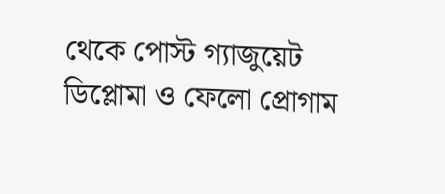থেকে পোস্ট গ্যাজুয়েট ডিপ্লোমা ও ফেলো প্রোগাম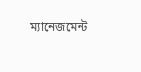ম্যানেজমেন্ট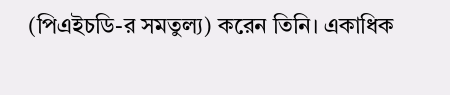(পিএইচডি-র সমতুল্য) করেন তিনি। একাধিক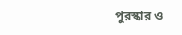পুরস্কার ও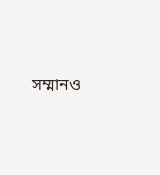সম্মানও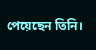পেয়েছেন তিনি।